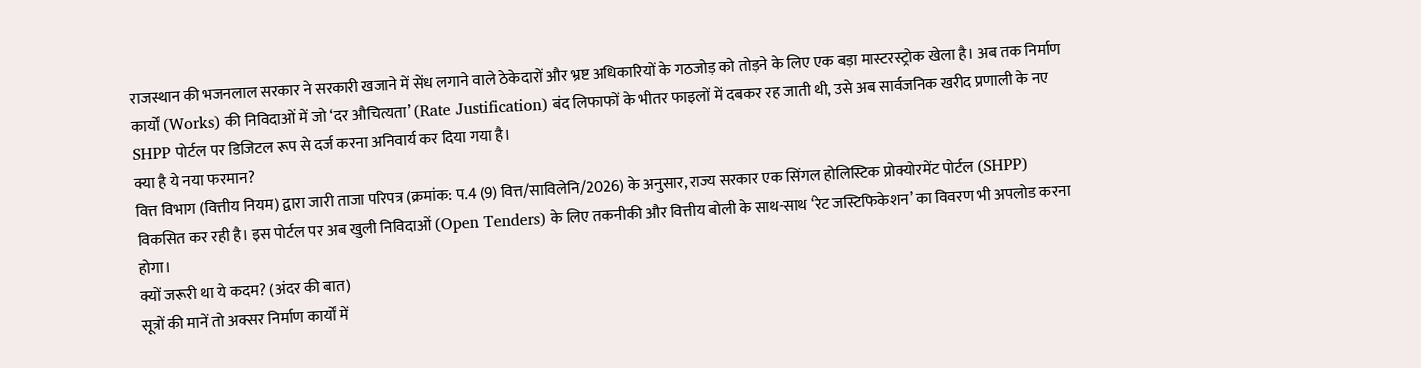राजस्थान की भजनलाल सरकार ने सरकारी खजाने में सेंध लगाने वाले ठेकेदारों और भ्रष्ट अधिकारियों के गठजोड़ को तोड़ने के लिए एक बड़ा मास्टरस्ट्रोक खेला है। अब तक निर्माण कार्यों (Works) की निविदाओं में जो ‘दर औचित्यता’ (Rate Justification) बंद लिफाफों के भीतर फाइलों में दबकर रह जाती थी, उसे अब सार्वजनिक खरीद प्रणाली के नए SHPP पोर्टल पर डिजिटल रूप से दर्ज करना अनिवार्य कर दिया गया है।
क्या है ये नया फरमान?
वित्त विभाग (वित्तीय नियम) द्वारा जारी ताजा परिपत्र (क्रमांक: प.4 (9) वित्त/साविलेनि/2026) के अनुसार, राज्य सरकार एक सिंगल होलिस्टिक प्रोक्योरमेंट पोर्टल (SHPP) विकसित कर रही है। इस पोर्टल पर अब खुली निविदाओं (Open Tenders) के लिए तकनीकी और वित्तीय बोली के साथ-साथ ‘रेट जस्टिफिकेशन’ का विवरण भी अपलोड करना होगा।
क्यों जरूरी था ये कदम? (अंदर की बात)
सूत्रों की मानें तो अक्सर निर्माण कार्यों में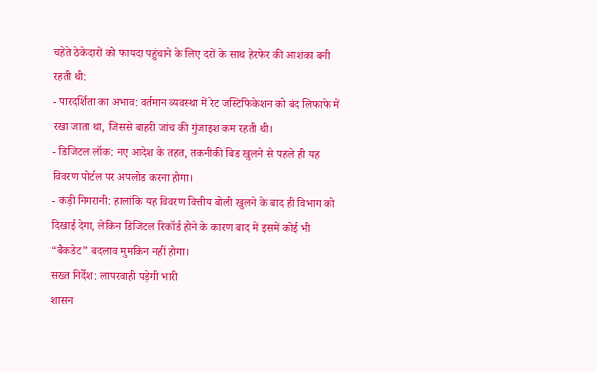चहेते ठेकेदारों को फायदा पहुंचाने के लिए दरों के साथ हेरफेर की आशंका बनी रहती थी:
- पारदर्शिता का अभाव: वर्तमान व्यवस्था में रेट जस्टिफिकेशन को बंद लिफाफे में रखा जाता था, जिससे बाहरी जांच की गुंजाइश कम रहती थी।
- डिजिटल लॉक: नए आदेश के तहत, तकनीकी बिड खुलने से पहले ही यह विवरण पोर्टल पर अपलोड करना होगा।
- कड़ी निगरानी: हालांकि यह विवरण वित्तीय बोली खुलने के बाद ही विभाग को दिखाई देगा, लेकिन डिजिटल रिकॉर्ड होने के कारण बाद में इसमें कोई भी “बैकडेट” बदलाव मुमकिन नहीं होगा।
सख्त निर्देश: लापरवाही पड़ेगी भारी
शासन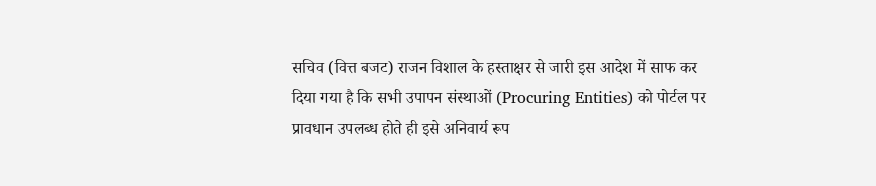सचिव (वित्त बजट) राजन विशाल के हस्ताक्षर से जारी इस आदेश में साफ कर दिया गया है कि सभी उपापन संस्थाओं (Procuring Entities) को पोर्टल पर प्रावधान उपलब्ध होते ही इसे अनिवार्य रूप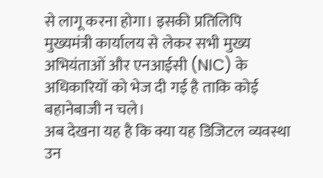से लागू करना होगा। इसकी प्रतिलिपि मुख्यमंत्री कार्यालय से लेकर सभी मुख्य अभियंताओं और एनआईसी (NIC) के अधिकारियों को भेज दी गई है ताकि कोई बहानेबाजी न चले।
अब देखना यह है कि क्या यह डिजिटल व्यवस्था उन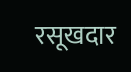रसूखदार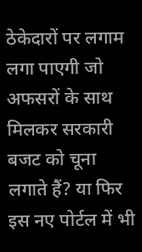ठेकेदारों पर लगाम लगा पाएगी जो अफसरों के साथ मिलकर सरकारी बजट को चूना लगाते हैं? या फिर इस नए पोर्टल में भी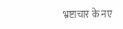भ्रष्टाचार के नए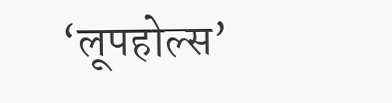‘लूपहोल्स’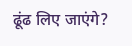ढूंढ लिए जाएंगे?